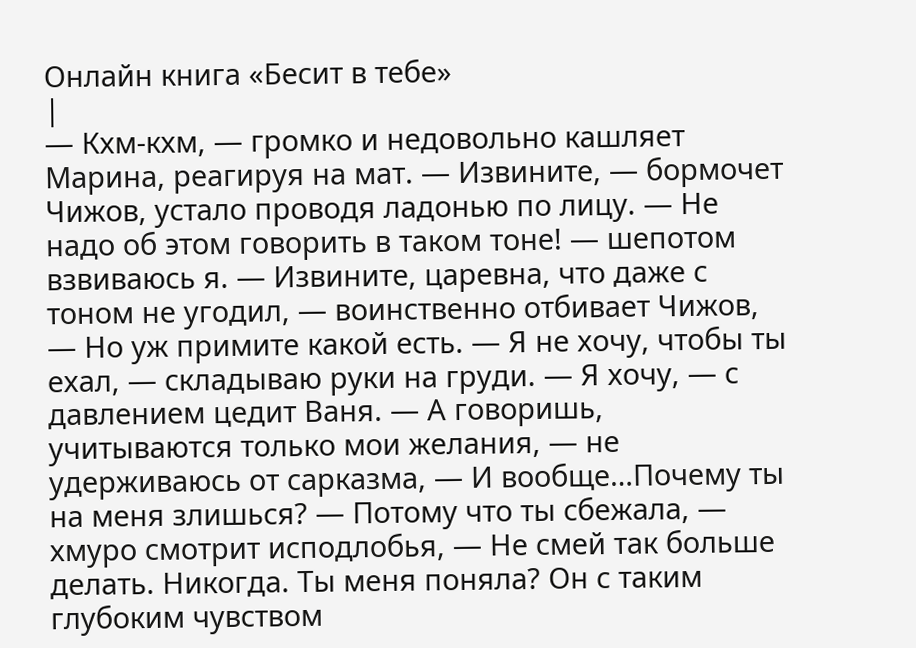Онлайн книга «Бесит в тебе»
|
— Кхм-кхм, — громко и недовольно кашляет Марина, реагируя на мат. — Извините, — бормочет Чижов, устало проводя ладонью по лицу. — Не надо об этом говорить в таком тоне! — шепотом взвиваюсь я. — Извините, царевна, что даже с тоном не угодил, — воинственно отбивает Чижов, — Но уж примите какой есть. — Я не хочу, чтобы ты ехал, — складываю руки на груди. — Я хочу, — с давлением цедит Ваня. — А говоришь, учитываются только мои желания, — не удерживаюсь от сарказма, — И вообще…Почему ты на меня злишься? — Потому что ты сбежала, — хмуро смотрит исподлобья, — Не смей так больше делать. Никогда. Ты меня поняла? Он с таким глубоким чувством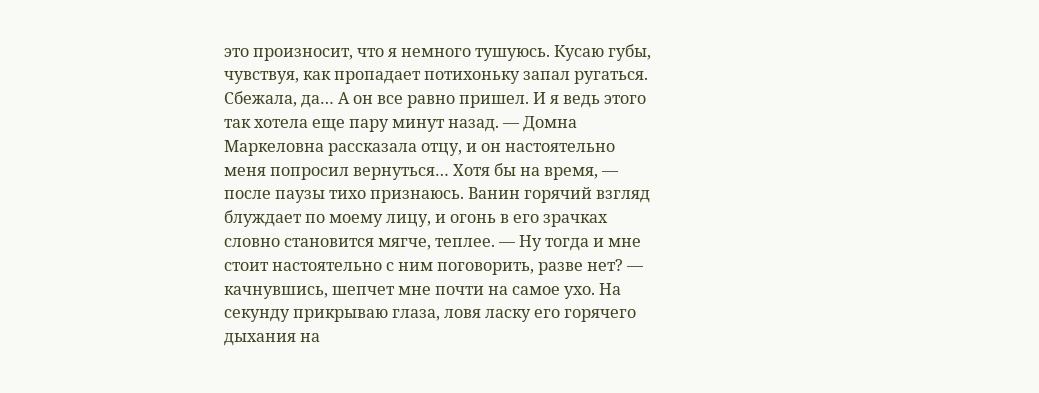это произносит, что я немного тушуюсь. Кусаю губы, чувствуя, как пропадает потихоньку запал ругаться. Сбежала, да… А он все равно пришел. И я ведь этого так хотела еще пару минут назад. — Домна Маркеловна рассказала отцу, и он настоятельно меня попросил вернуться… Хотя бы на время, — после паузы тихо признаюсь. Ванин горячий взгляд блуждает по моему лицу, и огонь в его зрачках словно становится мягче, теплее. — Ну тогда и мне стоит настоятельно с ним поговорить, разве нет? — качнувшись, шепчет мне почти на самое ухо. На секунду прикрываю глаза, ловя ласку его горячего дыхания на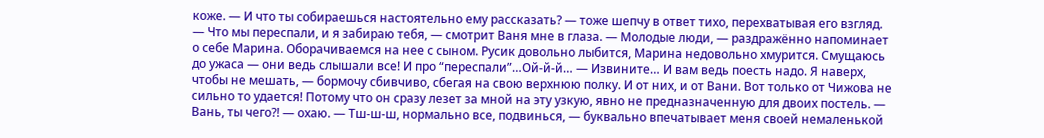коже. — И что ты собираешься настоятельно ему рассказать? — тоже шепчу в ответ тихо, перехватывая его взгляд. — Что мы переспали, и я забираю тебя, — смотрит Ваня мне в глаза. — Молодые люди, — раздражённо напоминает о себе Марина. Оборачиваемся на нее с сыном. Русик довольно лыбится, Марина недовольно хмурится. Смущаюсь до ужаса — они ведь слышали все! И про “переспали”…Ой-й-й… — Извините… И вам ведь поесть надо. Я наверх, чтобы не мешать, — бормочу сбивчиво, сбегая на свою верхнюю полку. И от них, и от Вани. Вот только от Чижова не сильно то удается! Потому что он сразу лезет за мной на эту узкую, явно не предназначенную для двоих постель. — Вань, ты чего?! — охаю. — Тш-ш-ш, нормально все, подвинься, — буквально впечатывает меня своей немаленькой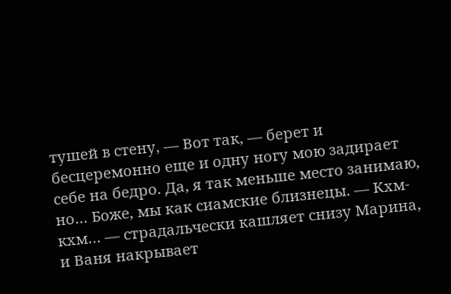тушей в стену, — Вот так, — берет и бесцеремонно еще и одну ногу мою задирает себе на бедро. Да, я так меньше место занимаю, но… Боже, мы как сиамские близнецы. — Кхм-кхм… — страдальчески кашляет снизу Марина, и Ваня накрывает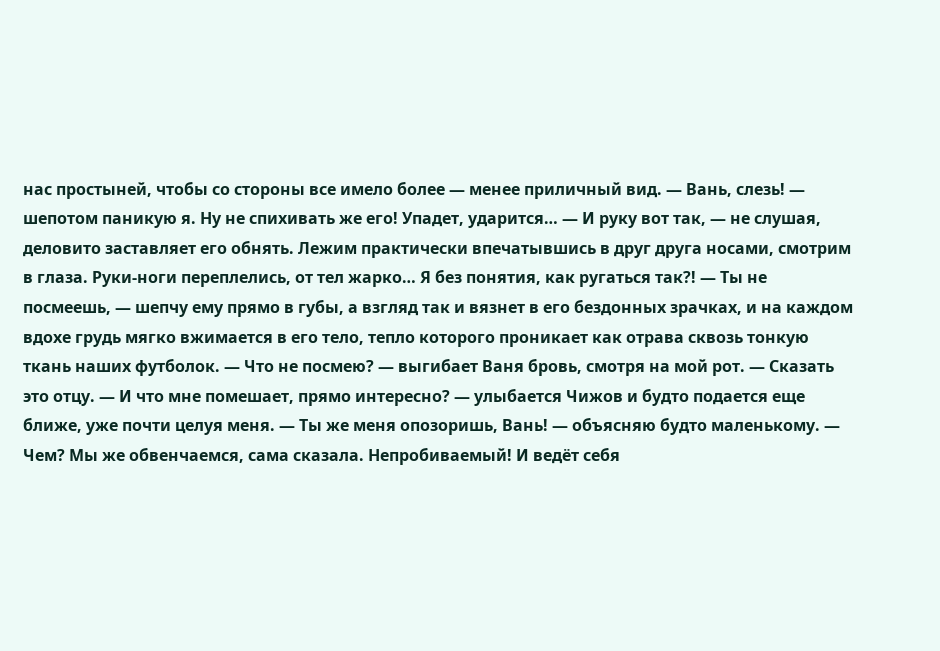нас простыней, чтобы со стороны все имело более — менее приличный вид. — Вань, слезь! — шепотом паникую я. Ну не спихивать же его! Упадет, ударится… — И руку вот так, — не слушая, деловито заставляет его обнять. Лежим практически впечатывшись в друг друга носами, смотрим в глаза. Руки-ноги переплелись, от тел жарко… Я без понятия, как ругаться так?! — Ты не посмеешь, — шепчу ему прямо в губы, а взгляд так и вязнет в его бездонных зрачках, и на каждом вдохе грудь мягко вжимается в его тело, тепло которого проникает как отрава сквозь тонкую ткань наших футболок. — Что не посмею? — выгибает Ваня бровь, смотря на мой рот. — Сказать это отцу. — И что мне помешает, прямо интересно? — улыбается Чижов и будто подается еще ближе, уже почти целуя меня. — Ты же меня опозоришь, Вань! — объясняю будто маленькому. — Чем? Мы же обвенчаемся, сама сказала. Непробиваемый! И ведёт себя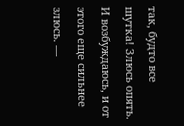так, будто все шутка! Злюсь опять. И возбуждаюсь, и от этого еще сильнее злюсь. —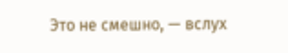Это не смешно, — вслух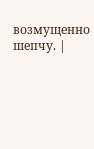возмущенно шепчу. |